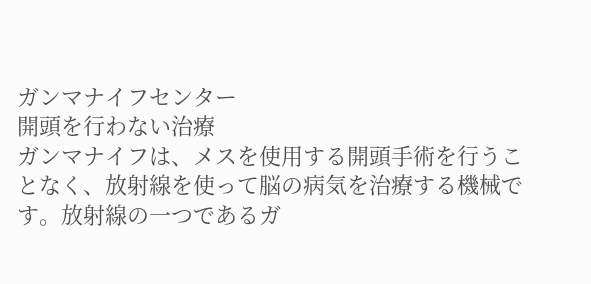ガンマナイフセンター
開頭を行わない治療
ガンマナイフは、メスを使用する開頭手術を行うことなく、放射線を使って脳の病気を治療する機械です。放射線の一つであるガ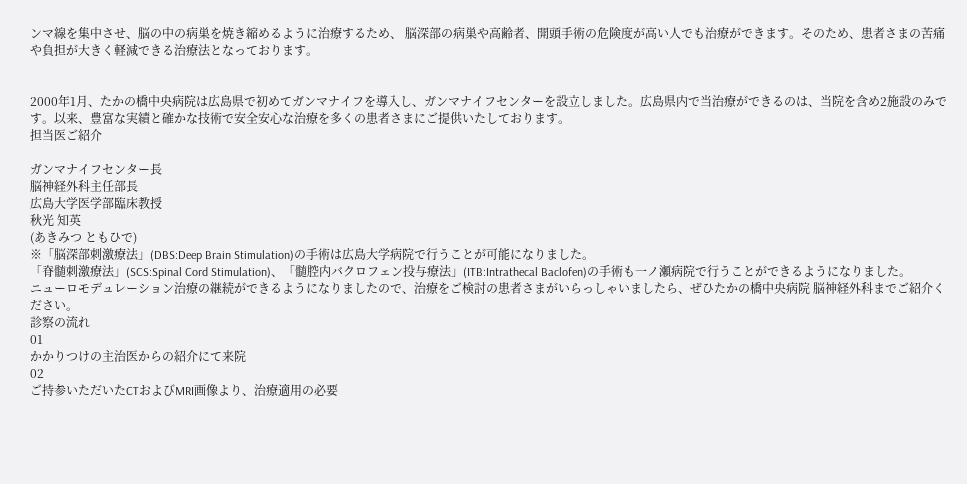ンマ線を集中させ、脳の中の病巣を焼き縮めるように治療するため、 脳深部の病巣や高齢者、開頭手術の危険度が高い人でも治療ができます。そのため、患者さまの苦痛や負担が大きく軽減できる治療法となっております。


2000年1月、たかの橋中央病院は広島県で初めてガンマナイフを導入し、ガンマナイフセンターを設立しました。広島県内で当治療ができるのは、当院を含め2施設のみです。以来、豊富な実績と確かな技術で安全安心な治療を多くの患者さまにご提供いたしております。
担当医ご紹介

ガンマナイフセンター長
脳神経外科主任部長
広島大学医学部臨床教授
秋光 知英
(あきみつ ともひで)
※「脳深部刺激療法」(DBS:Deep Brain Stimulation)の手術は広島大学病院で行うことが可能になりました。
「脊髄刺激療法」(SCS:Spinal Cord Stimulation)、「髄腔内バクロフェン投与療法」(ITB:Intrathecal Baclofen)の手術も一ノ瀬病院で行うことができるようになりました。
ニューロモデュレーション治療の継続ができるようになりましたので、治療をご検討の患者さまがいらっしゃいましたら、ぜひたかの橋中央病院 脳神経外科までご紹介ください。
診察の流れ
01
かかりつけの主治医からの紹介にて来院
02
ご持参いただいたCTおよびMRI画像より、治療適用の必要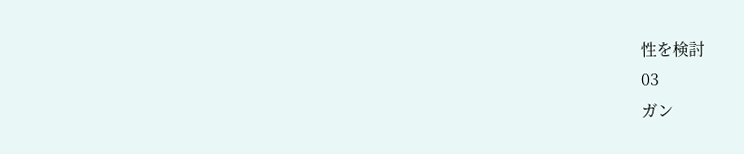性を検討
03
ガン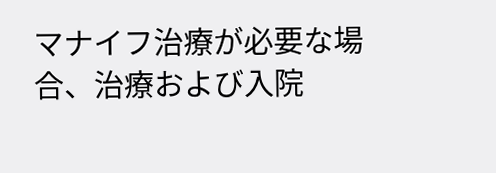マナイフ治療が必要な場合、治療および入院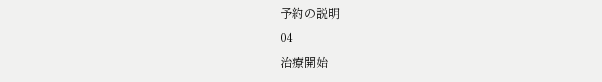予約の説明
04
治療開始